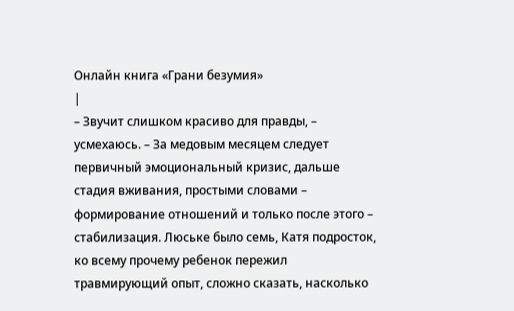Онлайн книга «Грани безумия»
|
– Звучит слишком красиво для правды, – усмехаюсь. – За медовым месяцем следует первичный эмоциональный кризис, дальше стадия вживания, простыми словами – формирование отношений и только после этого – стабилизация. Люське было семь, Катя подросток, ко всему прочему ребенок пережил травмирующий опыт, сложно сказать, насколько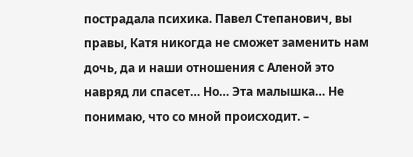пострадала психика. Павел Степанович, вы правы, Катя никогда не сможет заменить нам дочь, да и наши отношения с Аленой это навряд ли спасет… Но… Эта малышка… Не понимаю, что со мной происходит. –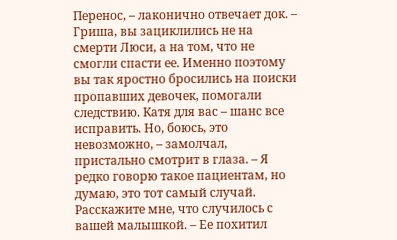Перенос, – лаконично отвечает док. – Гриша, вы зациклились не на смерти Люси, а на том, что не смогли спасти ее. Именно поэтому вы так яростно бросились на поиски пропавших девочек, помогали следствию. Катя для вас – шанс все исправить. Но, боюсь, это невозможно, – замолчал, пристально смотрит в глаза. – Я редко говорю такое пациентам, но думаю, это тот самый случай. Расскажите мне, что случилось с вашей малышкой. – Ее похитил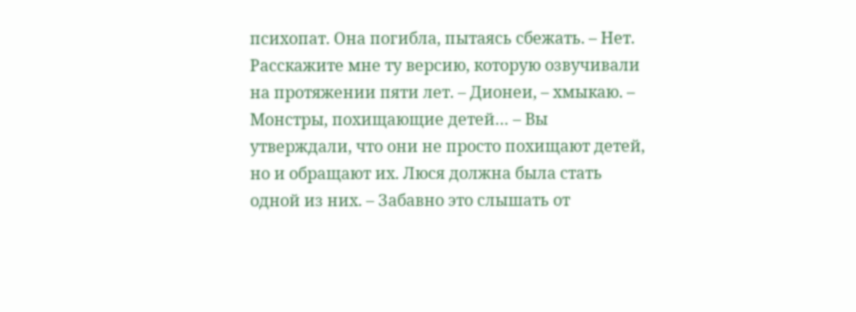психопат. Она погибла, пытаясь сбежать. – Нет. Расскажите мне ту версию, которую озвучивали на протяжении пяти лет. – Дионеи, – хмыкаю. – Монстры, похищающие детей… – Вы утверждали, что они не просто похищают детей, но и обращают их. Люся должна была стать одной из них. – Забавно это слышать от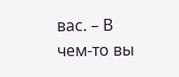вас. – В чем-то вы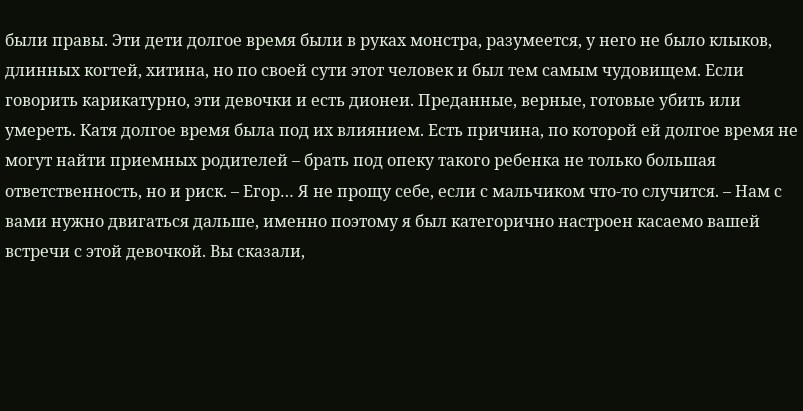были правы. Эти дети долгое время были в руках монстра, разумеется, у него не было клыков, длинных когтей, хитина, но по своей сути этот человек и был тем самым чудовищем. Если говорить карикатурно, эти девочки и есть дионеи. Преданные, верные, готовые убить или умереть. Катя долгое время была под их влиянием. Есть причина, по которой ей долгое время не могут найти приемных родителей – брать под опеку такого ребенка не только большая ответственность, но и риск. – Егор… Я не прощу себе, если с мальчиком что-то случится. – Нам с вами нужно двигаться дальше, именно поэтому я был категорично настроен касаемо вашей встречи с этой девочкой. Вы сказали,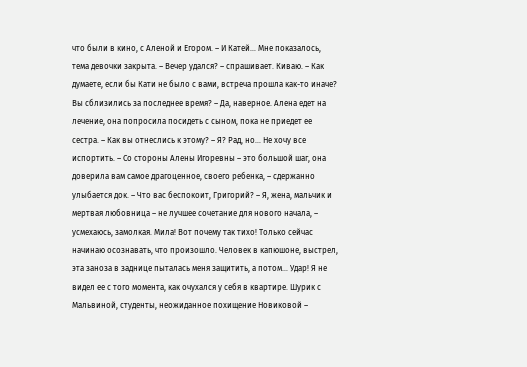что были в кино, с Аленой и Егором. – И Катей… Мне показалось, тема девочки закрыта. – Вечер удался? – спрашивает. Киваю. – Как думаете, если бы Кати не было с вами, встреча прошла как-то иначе? Вы сблизились за последнее время? – Да, наверное. Алена едет на лечение, она попросила посидеть с сыном, пока не приедет ее сестра. – Как вы отнеслись к этому? – Я? Рад, но… Не хочу все испортить. – Со стороны Алены Игоревны – это большой шаг, она доверила вам самое драгоценное, своего ребенка, – сдержанно улыбается док. – Что вас беспокоит, Григорий? – Я, жена, мальчик и мертвая любовница – не лучшее сочетание для нового начала, – усмехаюсь, замолкая. Мила! Вот почему так тихо! Только сейчас начинаю осознавать, что произошло. Человек в капюшоне, выстрел, эта заноза в заднице пыталась меня защитить, а потом… Удар! Я не видел ее с того момента, как очухался у себя в квартире. Шурик с Мальвиной, студенты, неожиданное похищение Новиковой –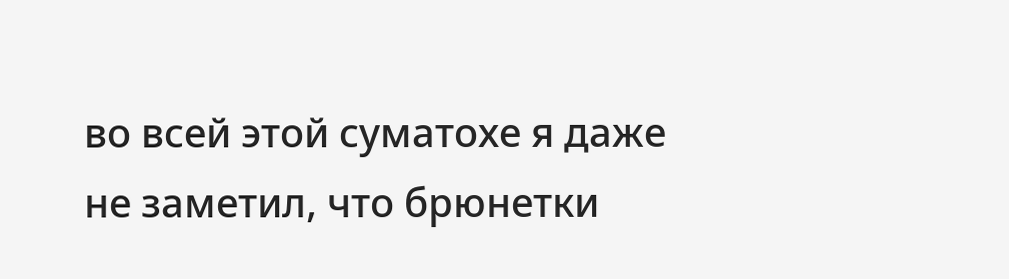во всей этой суматохе я даже не заметил, что брюнетки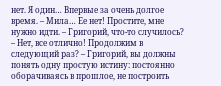нет. Я один… Впервые за очень долгое время. – Мила… Ее нет! Простите, мне нужно идти. – Григорий, что-то случилось? – Нет, все отлично! Продолжим в следующий раз? – Григорий, вы должны понять одну простую истину: постоянно оборачиваясь в прошлое, не построить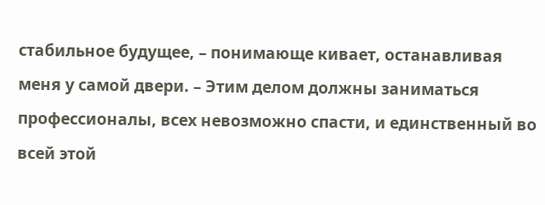стабильное будущее, – понимающе кивает, останавливая меня у самой двери. – Этим делом должны заниматься профессионалы, всех невозможно спасти, и единственный во всей этой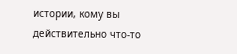истории, кому вы действительно что-то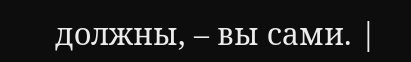должны, – вы сами. |